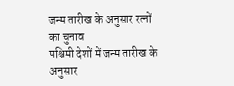जन्म तारीख के अनुसार रत्नों का चुनाव
पश्चिमी देशों में जन्म तारीख के अनुसार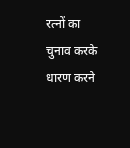रत्नों का चुनाव करके धारण करने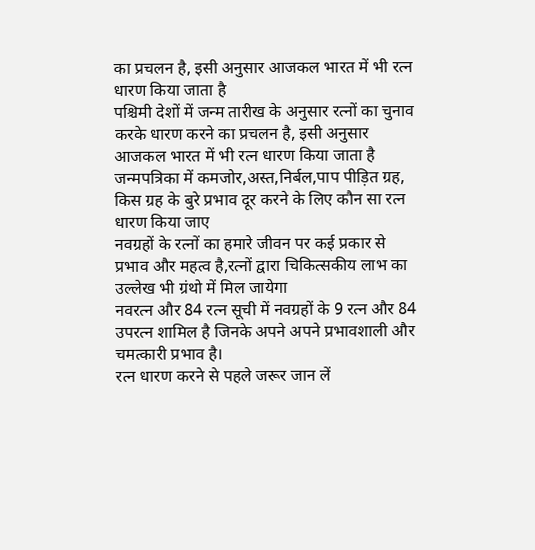का प्रचलन है, इसी अनुसार आजकल भारत में भी रत्न धारण किया जाता है
पश्चिमी देशों में जन्म तारीख के अनुसार रत्नों का चुनाव करके धारण करने का प्रचलन है, इसी अनुसार आजकल भारत में भी रत्न धारण किया जाता है
जन्मपत्रिका में कमजोर,अस्त,निर्बल,पाप पीड़ित ग्रह, किस ग्रह के बुरे प्रभाव दूर करने के लिए कौन सा रत्न धारण किया जाए
नवग्रहों के रत्नों का हमारे जीवन पर कई प्रकार से प्रभाव और महत्व है,रत्नों द्वारा चिकित्सकीय लाभ का उल्लेख भी ग्रंथो में मिल जायेगा
नवरत्न और 84 रत्न सूची में नवग्रहों के 9 रत्न और 84 उपरत्न शामिल है जिनके अपने अपने प्रभावशाली और चमत्कारी प्रभाव है।
रत्न धारण करने से पहले जरूर जान लें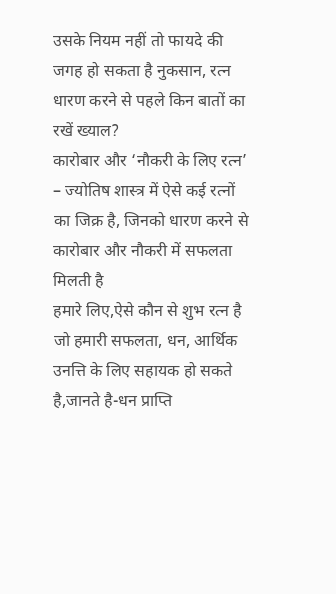उसके नियम नहीं तो फायदे की जगह हो सकता है नुकसान, रत्न धारण करने से पहले किन बातों का रखें ख्याल?
कारोबार और ‘नौकरी के लिए रत्न’ – ज्योतिष शास्त्र में ऐसे कई रत्नों का जिक्र है, जिनको धारण करने से कारोबार और नौकरी में सफलता मिलती है
हमारे लिए,ऐसे कौन से शुभ रत्न है जो हमारी सफलता, धन, आर्थिक उनत्ति के लिए सहायक हो सकते है,जानते है-धन प्राप्ति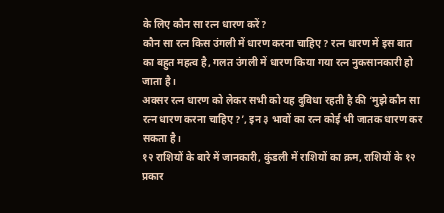के लिए कौन सा रत्न धारण करें?
कौन सा रत्न किस उंगली में धारण करना चाहिए? रत्न धारण में इस बात का बहुत महत्व है, गलत उंगली में धारण किया गया रत्न नुकसानकारी हो जाता है।
अक्सर रत्न धारण को लेकर सभी को यह दुविधा रहती है की ‘मुझे कौन सा रत्न धारण करना चाहिए?’, इन ३ भावों का रत्न कोई भी जातक धारण कर सकता है।
१२ राशियों के बारे में जानकारी, कुंडली में राशियों का क्रम, राशियों के १२ प्रकार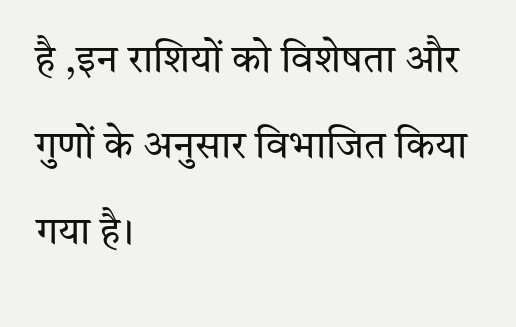है ,इन राशियों को विशेषता और गुणों के अनुसार विभाजित किया गया है।